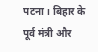पटना। बिहार के पूर्व मंत्री और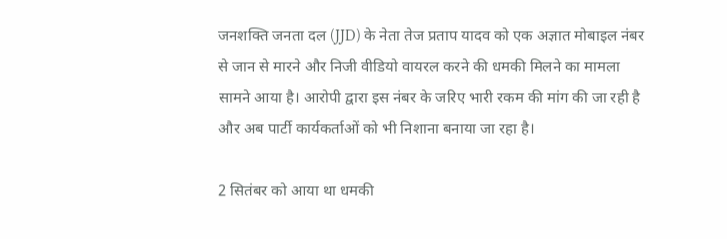जनशक्ति जनता दल (JJD) के नेता तेज प्रताप यादव को एक अज्ञात मोबाइल नंबर से जान से मारने और निजी वीडियो वायरल करने की धमकी मिलने का मामला सामने आया है। आरोपी द्वारा इस नंबर के जरिए भारी रकम की मांग की जा रही है और अब पार्टी कार्यकर्ताओं को भी निशाना बनाया जा रहा है।

2 सितंबर को आया था धमकी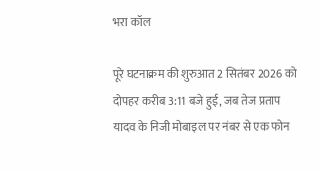भरा कॉल

पूरे घटनाक्रम की शुरुआत 2 सितंबर 2026 को दोपहर करीब 3:11 बजे हुई, जब तेज प्रताप यादव के निजी मोबाइल पर नंबर से एक फोन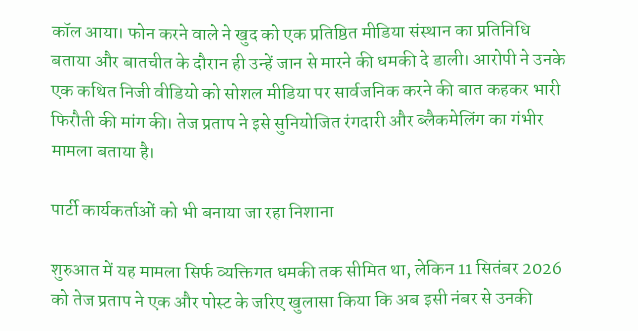कॉल आया। फोन करने वाले ने खुद को एक प्रतिष्ठित मीडिया संस्थान का प्रतिनिधि बताया और बातचीत के दौरान ही उन्हें जान से मारने की धमकी दे डाली। आरोपी ने उनके एक कथित निजी वीडियो को सोशल मीडिया पर सार्वजनिक करने की बात कहकर भारी फिरौती की मांग की। तेज प्रताप ने इसे सुनियोजित रंगदारी और ब्लैकमेलिंग का गंभीर मामला बताया है।

पार्टी कार्यकर्ताओं को भी बनाया जा रहा निशाना

शुरुआत में यह मामला सिर्फ व्यक्तिगत धमकी तक सीमित था, लेकिन 11 सितंबर 2026 को तेज प्रताप ने एक और पोस्ट के जरिए खुलासा किया कि अब इसी नंबर से उनकी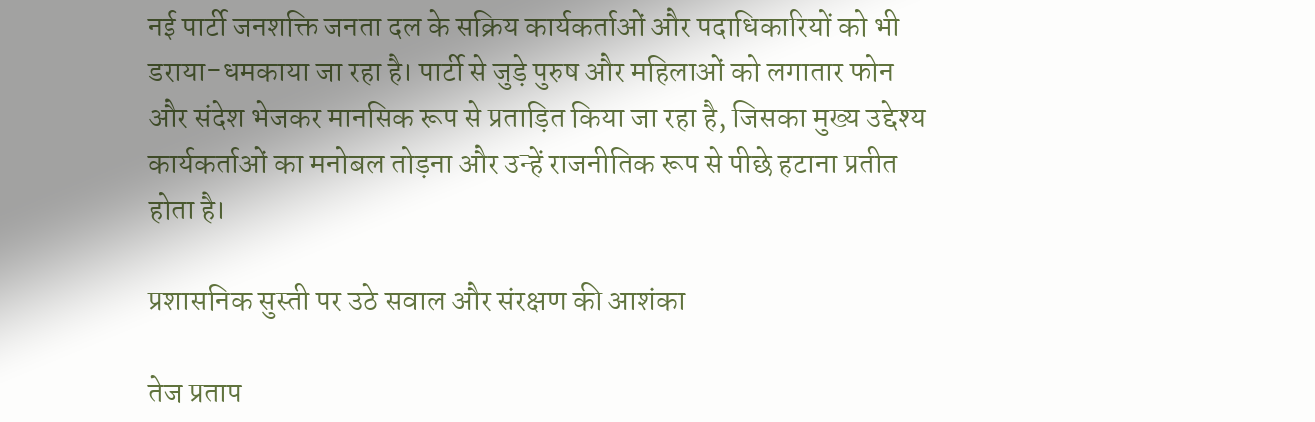नई पार्टी जनशक्ति जनता दल के सक्रिय कार्यकर्ताओं और पदाधिकारियों को भी डराया-धमकाया जा रहा है। पार्टी से जुड़े पुरुष और महिलाओं को लगातार फोन और संदेश भेजकर मानसिक रूप से प्रताड़ित किया जा रहा है, जिसका मुख्य उद्देश्य कार्यकर्ताओं का मनोबल तोड़ना और उन्हें राजनीतिक रूप से पीछे हटाना प्रतीत होता है।

प्रशासनिक सुस्ती पर उठे सवाल और संरक्षण की आशंका

तेज प्रताप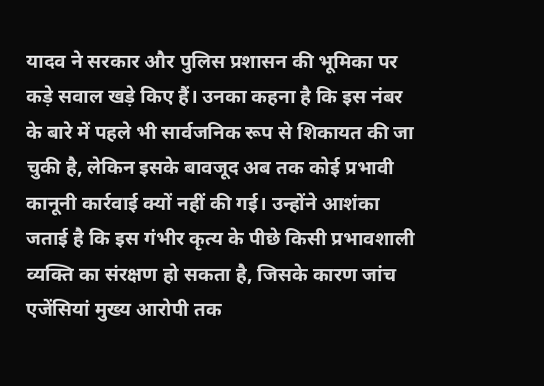यादव ने सरकार और पुलिस प्रशासन की भूमिका पर कड़े सवाल खड़े किए हैं। उनका कहना है कि इस नंबर के बारे में पहले भी सार्वजनिक रूप से शिकायत की जा चुकी है, लेकिन इसके बावजूद अब तक कोई प्रभावी कानूनी कार्रवाई क्यों नहीं की गई। उन्होंने आशंका जताई है कि इस गंभीर कृत्य के पीछे किसी प्रभावशाली व्यक्ति का संरक्षण हो सकता है, जिसके कारण जांच एजेंसियां मुख्य आरोपी तक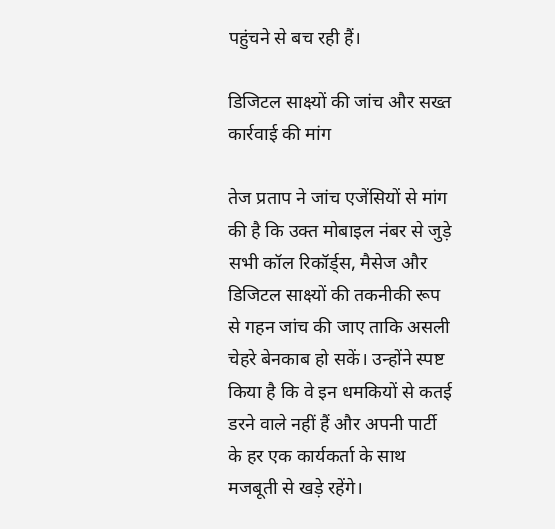पहुंचने से बच रही हैं।

डिजिटल साक्ष्यों की जांच और सख्त कार्रवाई की मांग

तेज प्रताप ने जांच एजेंसियों से मांग की है कि उक्त मोबाइल नंबर से जुड़े सभी कॉल रिकॉर्ड्स, मैसेज और डिजिटल साक्ष्यों की तकनीकी रूप से गहन जांच की जाए ताकि असली चेहरे बेनकाब हो सकें। उन्होंने स्पष्ट किया है कि वे इन धमकियों से कतई डरने वाले नहीं हैं और अपनी पार्टी के हर एक कार्यकर्ता के साथ मजबूती से खड़े रहेंगे।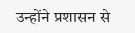उन्होंने प्रशासन से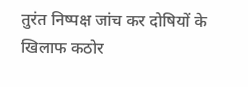तुरंत निष्पक्ष जांच कर दोषियों के खिलाफ कठोर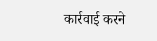कार्रवाई करने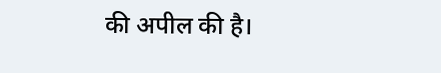की अपील की है।